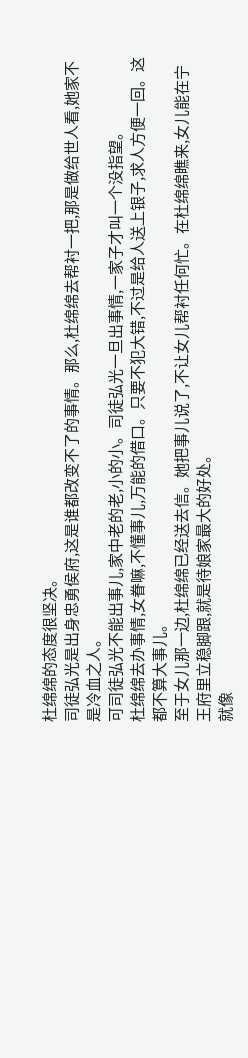杜绵绵的态度很坚决。
司徒弘光是出身忠勇侯府,这是谁都改变不了的事情。那么,杜绵绵去帮衬一把,那是做给世人看,她家不是冷血之人。
可司徒弘光不能出事儿,家中老的老,小的小。司徒弘光一旦出事情,一家子才叫一个没指望。
杜绵绵去办事情,女眷嘛,不懂事儿,万能的借口。只要不犯大错,不过是给人送上银子,求人方便一回。这都不算大事儿。
至于女儿那一边,杜绵绵已经送去信。她把事儿说了,不让女儿帮衬任何忙。在杜绵绵瞧来,女儿能在宁王府里立稳脚跟,就是待娘家最大的好处。
就像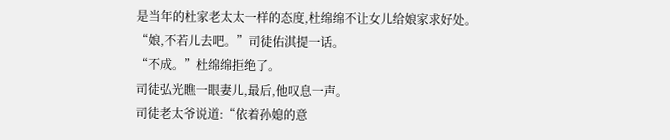是当年的杜家老太太一样的态度,杜绵绵不让女儿给娘家求好处。
“娘,不若儿去吧。”司徒佑淇提一话。
“不成。”杜绵绵拒绝了。
司徒弘光瞧一眼妻儿,最后,他叹息一声。
司徒老太爷说道:“依着孙媳的意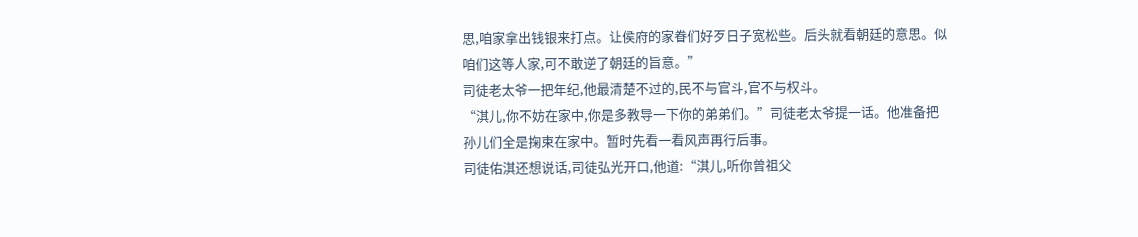思,咱家拿出钱银来打点。让侯府的家眷们好歹日子宽松些。后头就看朝廷的意思。似咱们这等人家,可不敢逆了朝廷的旨意。”
司徒老太爷一把年纪,他最清楚不过的,民不与官斗,官不与权斗。
“淇儿,你不妨在家中,你是多教导一下你的弟弟们。”司徒老太爷提一话。他准备把孙儿们全是掬束在家中。暂时先看一看风声再行后事。
司徒佑淇还想说话,司徒弘光开口,他道:“淇儿,听你曾祖父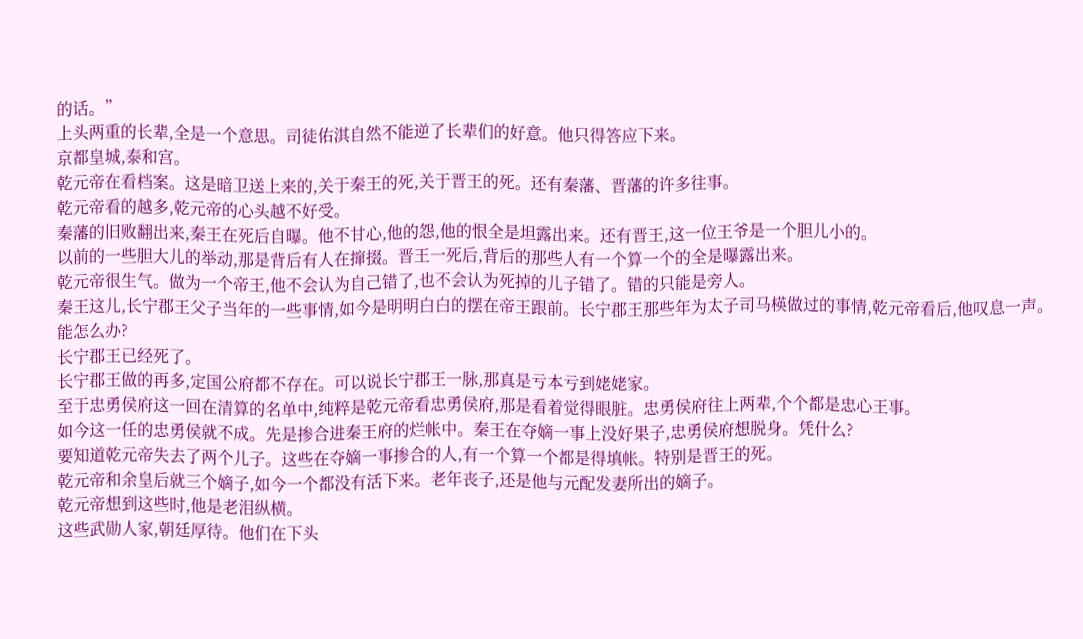的话。”
上头两重的长辈,全是一个意思。司徒佑淇自然不能逆了长辈们的好意。他只得答应下来。
京都皇城,泰和宫。
乾元帝在看档案。这是暗卫送上来的,关于秦王的死,关于晋王的死。还有秦藩、晋藩的许多往事。
乾元帝看的越多,乾元帝的心头越不好受。
秦藩的旧败翻出来,秦王在死后自曝。他不甘心,他的怨,他的恨全是坦露出来。还有晋王,这一位王爷是一个胆儿小的。
以前的一些胆大儿的举动,那是背后有人在撺掇。晋王一死后,背后的那些人有一个算一个的全是曝露出来。
乾元帝很生气。做为一个帝王,他不会认为自己错了,也不会认为死掉的儿子错了。错的只能是旁人。
秦王这儿,长宁郡王父子当年的一些事情,如今是明明白白的摆在帝王跟前。长宁郡王那些年为太子司马楧做过的事情,乾元帝看后,他叹息一声。
能怎么办?
长宁郡王已经死了。
长宁郡王做的再多,定国公府都不存在。可以说长宁郡王一脉,那真是亏本亏到姥姥家。
至于忠勇侯府这一回在清算的名单中,纯粹是乾元帝看忠勇侯府,那是看着觉得眼脏。忠勇侯府往上两辈,个个都是忠心王事。
如今这一任的忠勇侯就不成。先是掺合进秦王府的烂帐中。秦王在夺嫡一事上没好果子,忠勇侯府想脱身。凭什么?
要知道乾元帝失去了两个儿子。这些在夺嫡一事掺合的人,有一个算一个都是得填帐。特别是晋王的死。
乾元帝和余皇后就三个嫡子,如今一个都没有活下来。老年丧子,还是他与元配发妻所出的嫡子。
乾元帝想到这些时,他是老泪纵横。
这些武勋人家,朝廷厚待。他们在下头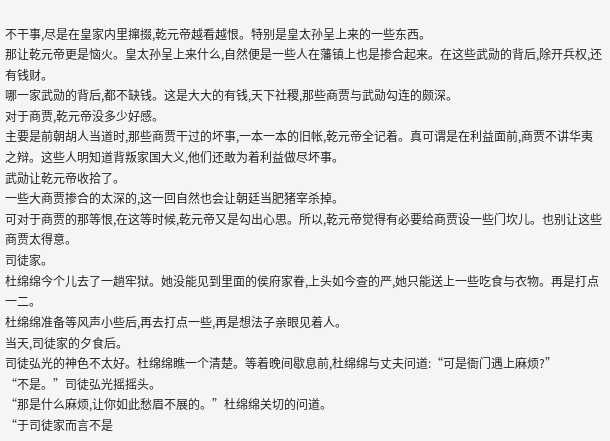不干事,尽是在皇家内里撺掇,乾元帝越看越恨。特别是皇太孙呈上来的一些东西。
那让乾元帝更是恼火。皇太孙呈上来什么,自然便是一些人在藩镇上也是掺合起来。在这些武勋的背后,除开兵权,还有钱财。
哪一家武勋的背后,都不缺钱。这是大大的有钱,天下社稷,那些商贾与武勋勾连的颇深。
对于商贾,乾元帝没多少好感。
主要是前朝胡人当道时,那些商贾干过的坏事,一本一本的旧帐,乾元帝全记着。真可谓是在利益面前,商贾不讲华夷之辩。这些人明知道背叛家国大义,他们还敢为着利益做尽坏事。
武勋让乾元帝收拾了。
一些大商贾掺合的太深的,这一回自然也会让朝廷当肥猪宰杀掉。
可对于商贾的那等恨,在这等时候,乾元帝又是勾出心思。所以,乾元帝觉得有必要给商贾设一些门坎儿。也别让这些商贾太得意。
司徒家。
杜绵绵今个儿去了一趟牢狱。她没能见到里面的侯府家眷,上头如今查的严,她只能送上一些吃食与衣物。再是打点一二。
杜绵绵准备等风声小些后,再去打点一些,再是想法子亲眼见着人。
当天,司徒家的夕食后。
司徒弘光的神色不太好。杜绵绵瞧一个清楚。等着晚间歇息前,杜绵绵与丈夫问道:“可是衙门遇上麻烦?”
“不是。”司徒弘光摇摇头。
“那是什么麻烦,让你如此愁眉不展的。”杜绵绵关切的问道。
“于司徒家而言不是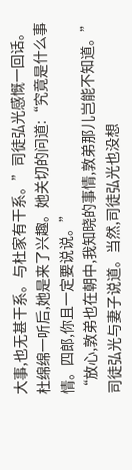大事,也无甚干系。与杜家有干系。”司徒弘光感慨一回话。
杜绵绵一听后,她是来了兴趣。她关切的问道:“究竟是什么事情。四郎,你且一定要说说。”
“放心,敦弟也在朝中,我知晓的事情,敦弟那儿岂能不知道。”司徒弘光与妻子说道。当然,司徒弘光也没想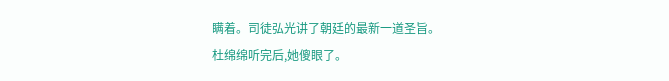瞒着。司徒弘光讲了朝廷的最新一道圣旨。
杜绵绵听完后,她傻眼了。